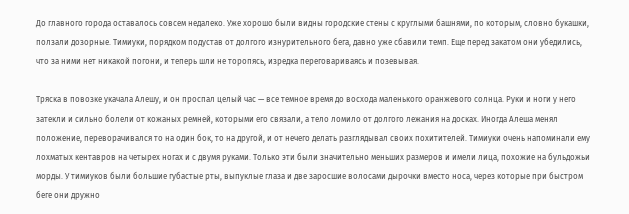До главного города оставалось совсем недалеко. Уже хорошо были видны городские стены с круглыми башнями, по которым, словно букашки, ползали дозорные. Тимиуки, порядком подустав от долгого изнурительного бега, давно уже сбавили темп. Еще перед закатом они убедились, что за ними нет никакой погони, и теперь шли не торопясь, изредка переговариваясь и позевывая.

Тряска в повозке укачала Алешу, и он проспал целый час — все темное время до восхода маленького оранжевого солнца. Руки и ноги у него затекли и сильно болели от кожаных ремней, которыми его связали, а тело ломило от долгого лежания на досках. Иногда Алеша менял положение, переворачивался то на один бок, то на другой, и от нечего делать разглядывал своих похитителей. Тимиуки очень напоминали ему лохматых кентавров на четырех ногах и с двумя руками. Только эти были значительно меньших размеров и имели лица, похожие на бульдожьи морды. У тимиуков были большие губастые рты, выпуклые глаза и две заросшие волосами дырочки вместо носа, через которые при быстром беге они дружно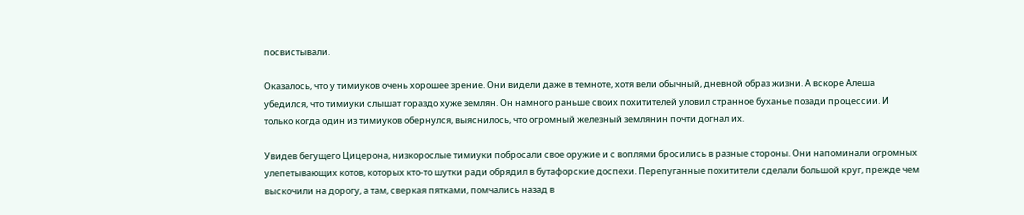посвистывали.

Оказалось, что у тимиуков очень хорошее зрение. Они видели даже в темноте, хотя вели обычный, дневной образ жизни. А вскоре Алеша убедился, что тимиуки слышат гораздо хуже землян. Он намного раньше своих похитителей уловил странное буханье позади процессии. И только когда один из тимиуков обернулся, выяснилось, что огромный железный землянин почти догнал их.

Увидев бегущего Цицерона, низкорослые тимиуки побросали свое оружие и с воплями бросились в разные стороны. Они напоминали огромных улепетывающих котов, которых кто-то шутки ради обрядил в бутафорские доспехи. Перепуганные похитители сделали большой круг, прежде чем выскочили на дорогу, а там, сверкая пятками, помчались назад в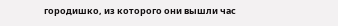городишко, из которого они вышли час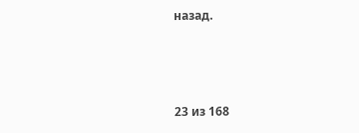назад.



23 из 168